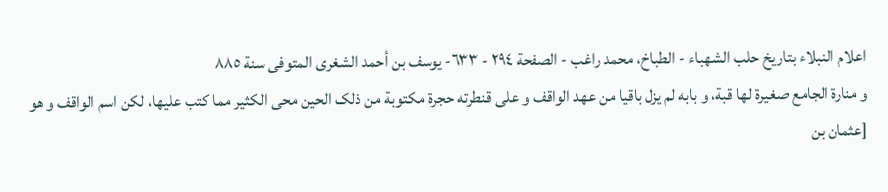اعلام النبلاء بتاریخ حلب الشهباء - الطباخ، محمد راغب - الصفحة ٢٩٤ - ٦٣٣- یوسف بن أحمد الشغری المتوفی سنة ٨٨٥
و منارة الجامع صغیرة لها قبة، و بابه لم یزل باقیا من عهد الواقف و علی قنطرته حجرة مکتوبة من ذلک الحین محی الکثیر مما کتب علیها، لکن اسم الواقف و هو [عثمان بن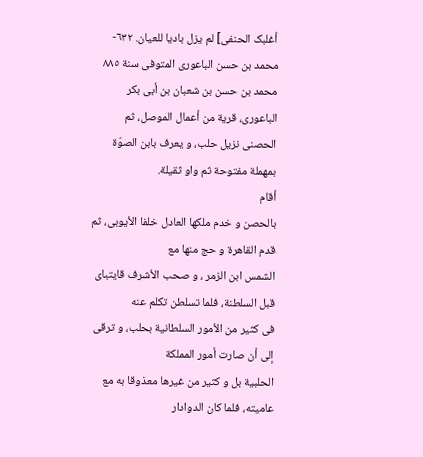أغلبک الحنفی] لم یزل بادیا للعیان. ٦٣٢- محمد بن حسن الباعوری المتوفی سنة ٨٨٥
محمد بن حسن بن شعبان بن أبی بکر الباعوری، قریة من أعمال الموصل، ثم
الحصنی نزیل حلب، و یعرف بابن الصوّة بمهملة مفتوحة ثم واو ثقیلة.
أقام
بالحصن و خدم ملکها العادل خلفا الأیوبی، ثم قدم القاهرة و حج منها مع
الشمس ابن الزمر ، و صحب الأشرف قایتبای قبل السلطنة، فلما تسلطن تکلم عنه
فی کثیر من الأمور السلطانیة بحلب، و ترقی إلی أن صارت أمور المملکة
الحلبیة بل و کثیر من غیرها معذوقا به مع عامیته، فلما کان الدوادار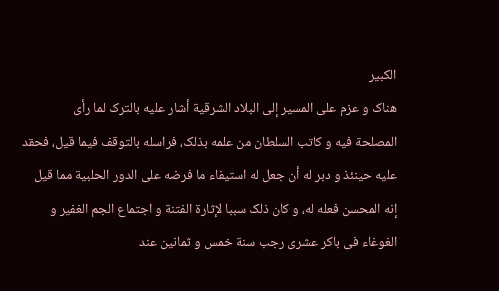الکبیر
هناک و عزم علی المسیر إلی البلاد الشرقیة أشار علیه بالترک لما رأی
المصلحة فیه و کاتب السلطان من علمه بذلک، فراسله بالتوقف فیما قیل، فحقد
علیه حینئذ و دبر له أن جعل له استیفاء ما فرضه علی الدور الحلبیة مما قیل
إنه المحسن فعله له، و کان ذلک سببا لإثارة الفتنة و اجتماع الجم الغفیر و
الغوغاء فی باکر عشری رجب سنة خمس و ثمانین عند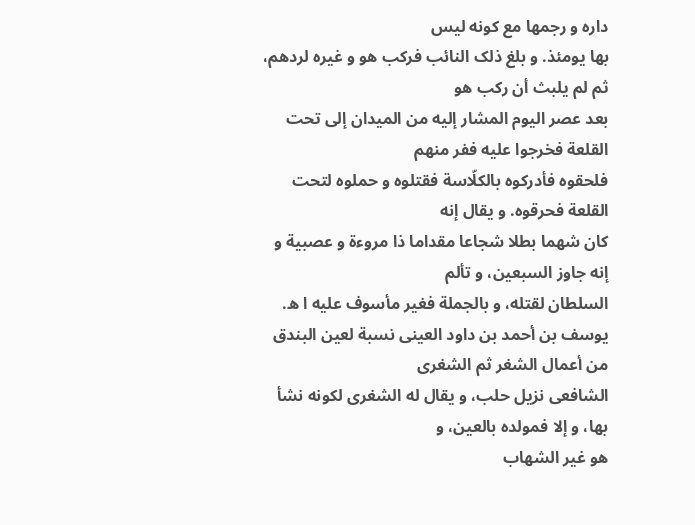داره و رجمها مع کونه لیس
بها یومئذ. و بلغ ذلک النائب فرکب هو و غیره لردهم، ثم لم یلبث أن رکب هو
بعد عصر الیوم المشار إلیه من المیدان إلی تحت القلعة فخرجوا علیه ففر منهم
فلحقوه فأدرکوه بالکلّاسة فقتلوه و حملوه لتحت القلعة فحرقوه. و یقال إنه
کان شهما بطلا شجاعا مقداما ذا مروءة و عصبیة و إنه جاوز السبعین، و تألم
السلطان لقتله، و بالجملة فغیر مأسوف علیه ا ه.
یوسف بن أحمد بن داود العینی نسبة لعین البندق من أعمال الشغر ثم الشغری
الشافعی نزیل حلب، و یقال له الشغری لکونه نشأ بها، و إلا فمولده بالعین، و
هو غیر الشهاب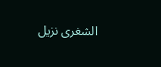الشغری نزیل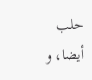حلب أیضا، و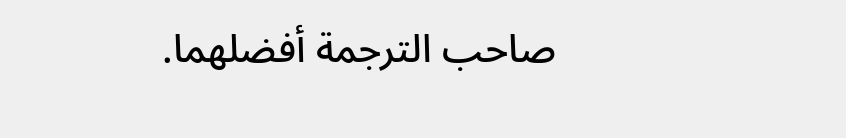صاحب الترجمة أفضلهما.